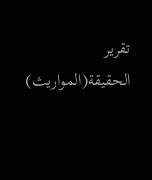تقرير الحقيقة(المواريث)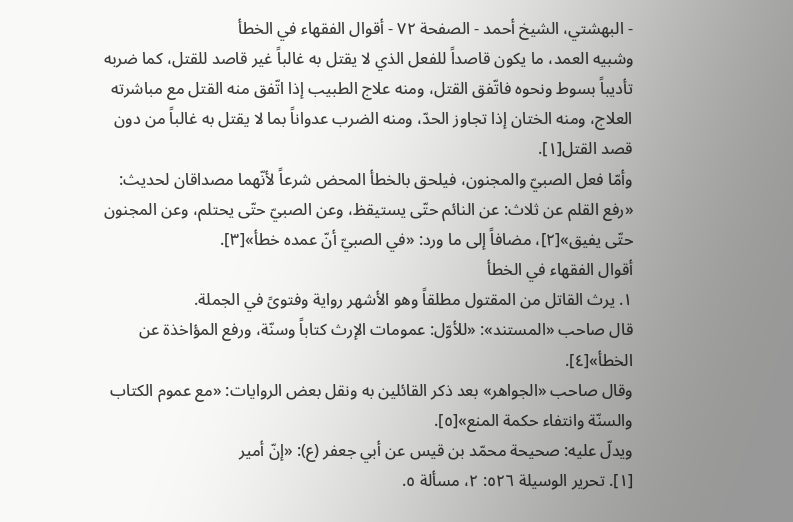- البهشتي، الشيخ أحمد - الصفحة ٧٢ - أقوال الفقهاء في الخطأ
وشبيه العمد، ما يكون قاصداً للفعل الذي لا يقتل به غالباً غير قاصد للقتل، كما ضربه تأديباً بسوط ونحوه فاتّفق القتل، ومنه علاج الطبيب إذا اتّفق منه القتل مع مباشرته العلاج، ومنه الختان إذا تجاوز الحدّ، ومنه الضرب عدواناً بما لا يقتل به غالباً من دون قصد القتل[١].
وأمّا فعل الصبيّ والمجنون، فيلحق بالخطأ المحض شرعاً لأنّهما مصداقان لحديث: «رفع القلم عن ثلاث: عن النائم حتّى يستيقظ، وعن الصبيّ حتّى يحتلم، وعن المجنون حتّى يفيق»[٢]، مضافاً إلى ما ورد: «في الصبيّ أنّ عمده خطأ»[٣].
أقوال الفقهاء في الخطأ
١. يرث القاتل من المقتول مطلقاً وهو الأشهر رواية وفتوىً في الجملة.
قال صاحب «المستند»: «للأوّل: عمومات الإرث كتاباً وسنّة، ورفع المؤاخذة عن الخطأ»[٤].
وقال صاحب «الجواهر» بعد ذكر القائلين به ونقل بعض الروايات: «مع عموم الكتاب والسنّة وانتفاء حكمة المنع»[٥].
ويدلّ عليه: صحيحة محمّد بن قيس عن أبي جعفر (ع): «إنّ أمير
[١]. تحرير الوسيلة ٥٢٦: ٢، مسألة ٥.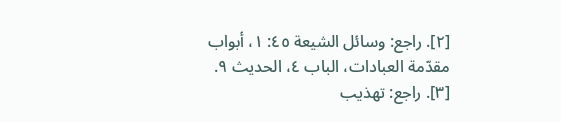[٢]. راجع: وسائل الشيعة ٤٥: ١، أبواب مقدّمة العبادات، الباب ٤، الحديث ٩.
[٣]. راجع: تهذيب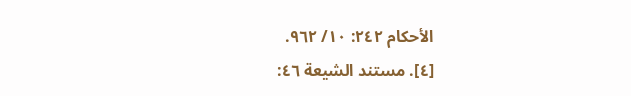الأحكام ٢٤٢: ١٠/ ٩٦٢.
[٤]. مستند الشيعة ٤٦: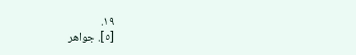١٩.
[٥]. جواهر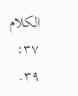الكلام ٣٧: ٣٩.